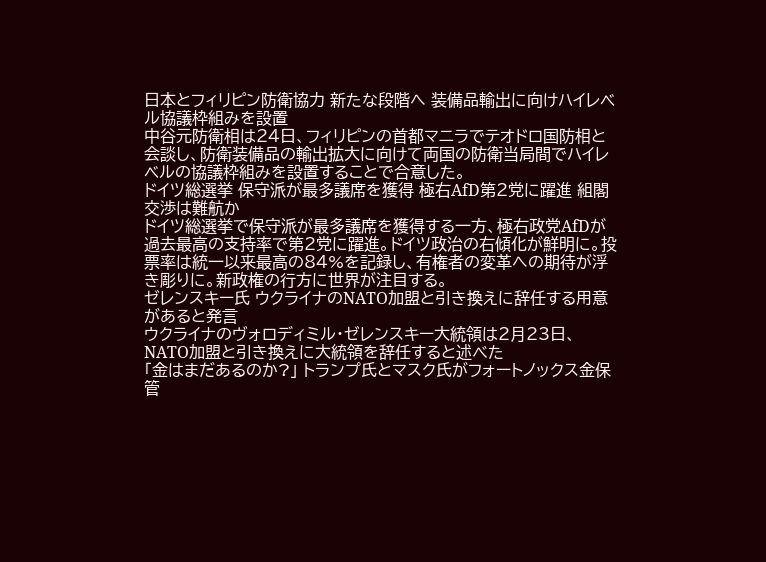日本とフィリピン防衛協力 新たな段階へ 装備品輸出に向けハイレベル協議枠組みを設置
中谷元防衛相は24日、フィリピンの首都マニラでテオドロ国防相と会談し、防衛装備品の輸出拡大に向けて両国の防衛当局間でハイレベルの協議枠組みを設置することで合意した。
ドイツ総選挙 保守派が最多議席を獲得 極右AfD第2党に躍進 組閣交渉は難航か
ドイツ総選挙で保守派が最多議席を獲得する一方、極右政党AfDが過去最高の支持率で第2党に躍進。ドイツ政治の右傾化が鮮明に。投票率は統一以来最高の84%を記録し、有権者の変革への期待が浮き彫りに。新政権の行方に世界が注目する。
ゼレンスキー氏 ウクライナのNATO加盟と引き換えに辞任する用意があると発言
ウクライナのヴォロディミル・ゼレンスキー大統領は2月23日、NATO加盟と引き換えに大統領を辞任すると述べた
「金はまだあるのか?」 トランプ氏とマスク氏がフォートノックス金保管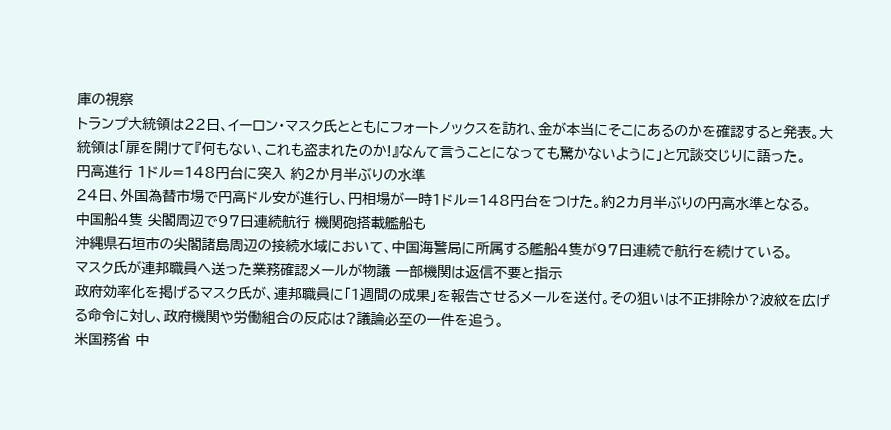庫の視察
トランプ大統領は22日、イーロン・マスク氏とともにフォートノックスを訪れ、金が本当にそこにあるのかを確認すると発表。大統領は「扉を開けて『何もない、これも盗まれたのか!』なんて言うことになっても驚かないように」と冗談交じりに語った。
円高進行 1ドル=148円台に突入 約2か月半ぶりの水準
24日、外国為替市場で円高ドル安が進行し、円相場が一時1ドル=148円台をつけた。約2カ月半ぶりの円高水準となる。
中国船4隻 尖閣周辺で97日連続航行 機関砲搭載艦船も
沖縄県石垣市の尖閣諸島周辺の接続水域において、中国海警局に所属する艦船4隻が97日連続で航行を続けている。
マスク氏が連邦職員へ送った業務確認メールが物議 一部機関は返信不要と指示
政府効率化を掲げるマスク氏が、連邦職員に「1週間の成果」を報告させるメールを送付。その狙いは不正排除か?波紋を広げる命令に対し、政府機関や労働組合の反応は?議論必至の一件を追う。
米国務省 中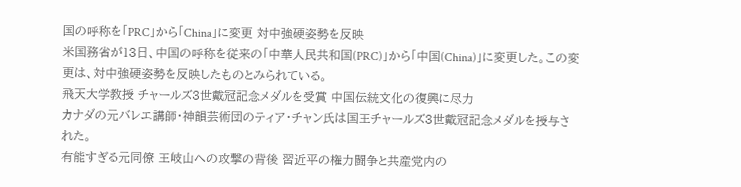国の呼称を「PRC」から「China」に変更 対中強硬姿勢を反映
米国務省が13日、中国の呼称を従来の「中華人民共和国(PRC)」から「中国(China)」に変更した。この変更は、対中強硬姿勢を反映したものとみられている。
飛天大学教授 チャールズ3世戴冠記念メダルを受賞 中国伝統文化の復興に尽力
カナダの元バレエ講師・神韻芸術団のティア・チャン氏は国王チャールズ3世戴冠記念メダルを授与された。
有能すぎる元同僚 王岐山への攻撃の背後 習近平の権力闘争と共産党内の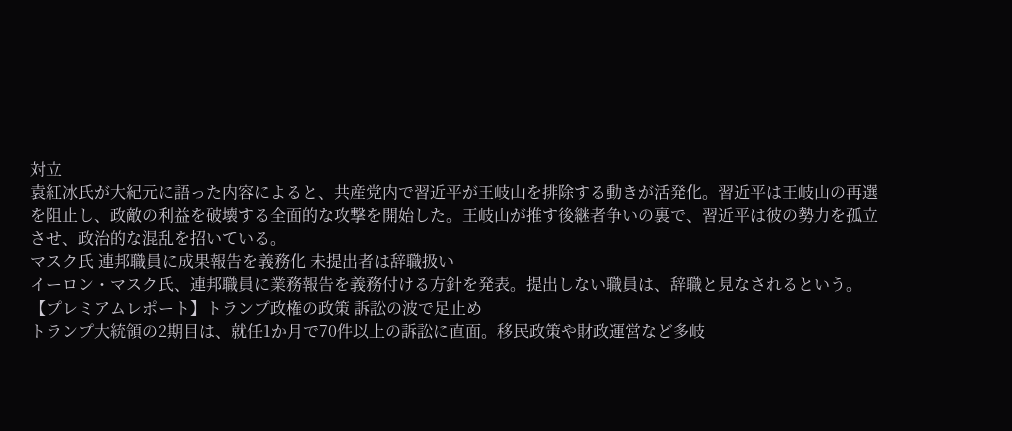対立
袁紅冰氏が大紀元に語った内容によると、共産党内で習近平が王岐山を排除する動きが活発化。習近平は王岐山の再選を阻止し、政敵の利益を破壊する全面的な攻撃を開始した。王岐山が推す後継者争いの裏で、習近平は彼の勢力を孤立させ、政治的な混乱を招いている。
マスク氏 連邦職員に成果報告を義務化 未提出者は辞職扱い
イーロン・マスク氏、連邦職員に業務報告を義務付ける方針を発表。提出しない職員は、辞職と見なされるという。
【プレミアムレポート】トランプ政権の政策 訴訟の波で足止め
トランプ大統領の2期目は、就任1か月で70件以上の訴訟に直面。移民政策や財政運営など多岐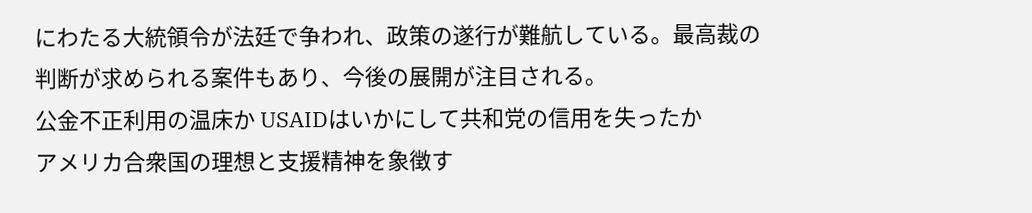にわたる大統領令が法廷で争われ、政策の遂行が難航している。最高裁の判断が求められる案件もあり、今後の展開が注目される。
公金不正利用の温床か USAIDはいかにして共和党の信用を失ったか
アメリカ合衆国の理想と支援精神を象徴す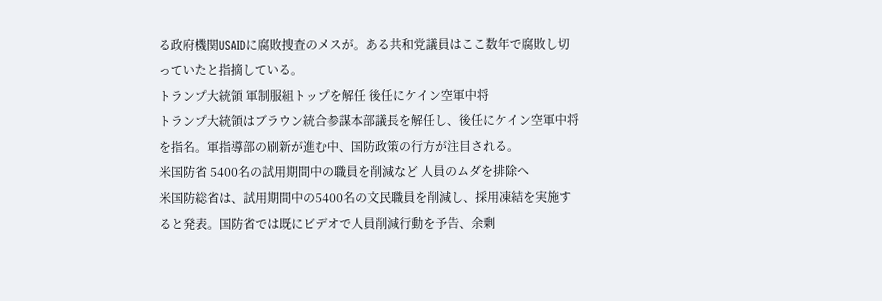る政府機関USAIDに腐敗捜査のメスが。ある共和党議員はここ数年で腐敗し切っていたと指摘している。
トランプ大統領 軍制服組トップを解任 後任にケイン空軍中将
トランプ大統領はブラウン統合参謀本部議長を解任し、後任にケイン空軍中将を指名。軍指導部の刷新が進む中、国防政策の行方が注目される。
米国防省 5400名の試用期間中の職員を削減など 人員のムダを排除へ
米国防総省は、試用期間中の5400名の文民職員を削減し、採用凍結を実施すると発表。国防省では既にビデオで人員削減行動を予告、余剰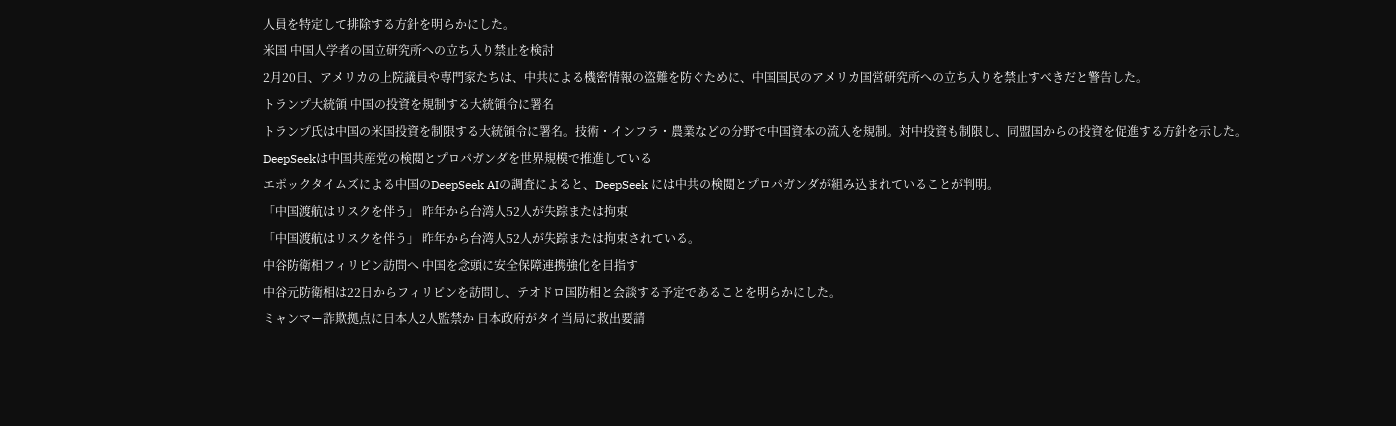人員を特定して排除する方針を明らかにした。
米国 中国人学者の国立研究所への立ち入り禁止を検討
2月20日、アメリカの上院議員や専門家たちは、中共による機密情報の盗難を防ぐために、中国国民のアメリカ国営研究所への立ち入りを禁止すべきだと警告した。
トランプ大統領 中国の投資を規制する大統領令に署名
トランプ氏は中国の米国投資を制限する大統領令に署名。技術・インフラ・農業などの分野で中国資本の流入を規制。対中投資も制限し、同盟国からの投資を促進する方針を示した。
DeepSeekは中国共産党の検閲とプロパガンダを世界規模で推進している
エポックタイムズによる中国のDeepSeek AIの調査によると、DeepSeek には中共の検閲とプロパガンダが組み込まれていることが判明。
「中国渡航はリスクを伴う」 昨年から台湾人52人が失踪または拘束
「中国渡航はリスクを伴う」 昨年から台湾人52人が失踪または拘束されている。
中谷防衛相フィリピン訪問へ 中国を念頭に安全保障連携強化を目指す
中谷元防衛相は22日からフィリピンを訪問し、テオドロ国防相と会談する予定であることを明らかにした。
ミャンマー詐欺拠点に日本人2人監禁か 日本政府がタイ当局に救出要請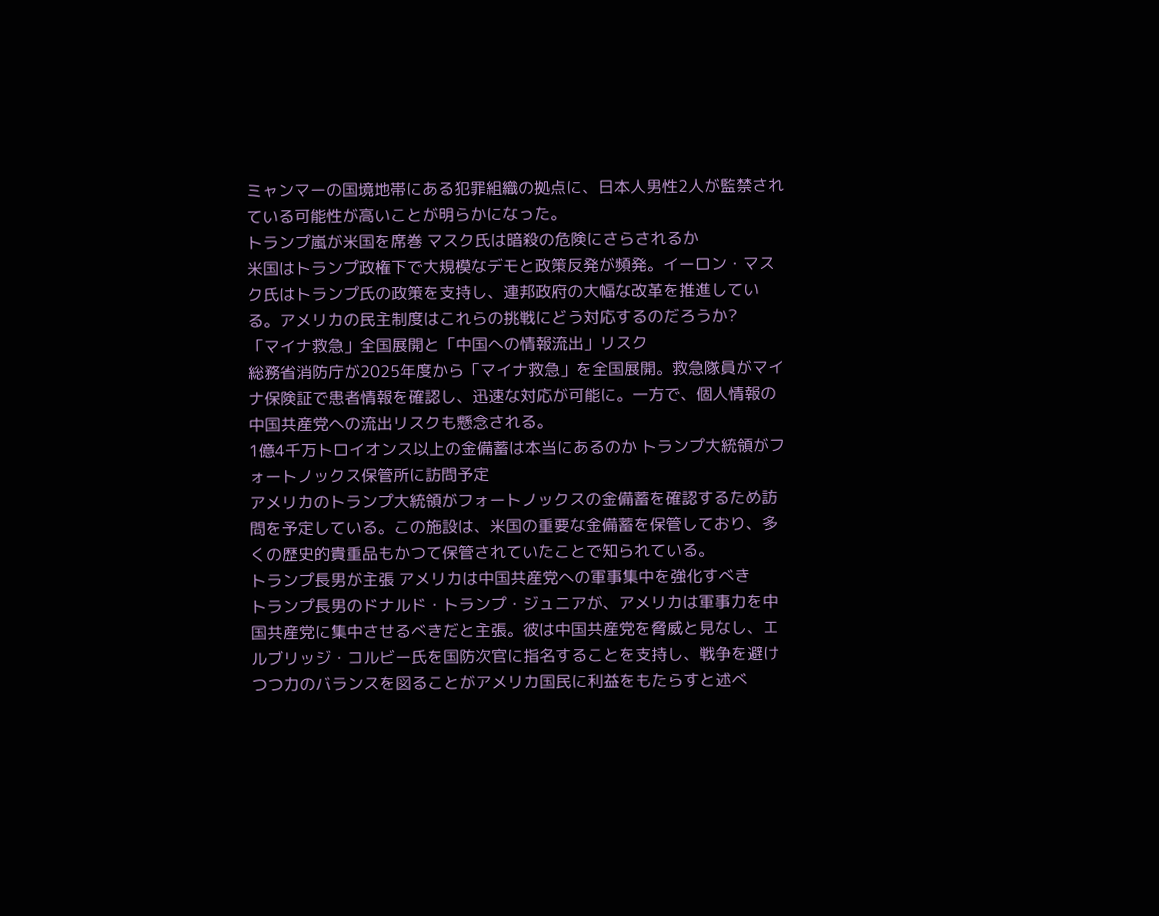ミャンマーの国境地帯にある犯罪組織の拠点に、日本人男性2人が監禁されている可能性が高いことが明らかになった。
トランプ嵐が米国を席巻 マスク氏は暗殺の危険にさらされるか
米国はトランプ政権下で大規模なデモと政策反発が頻発。イーロン・マスク氏はトランプ氏の政策を支持し、連邦政府の大幅な改革を推進している。アメリカの民主制度はこれらの挑戦にどう対応するのだろうか?
「マイナ救急」全国展開と「中国への情報流出」リスク
総務省消防庁が2025年度から「マイナ救急」を全国展開。救急隊員がマイナ保険証で患者情報を確認し、迅速な対応が可能に。一方で、個人情報の中国共産党への流出リスクも懸念される。
1億4千万トロイオンス以上の金備蓄は本当にあるのか トランプ大統領がフォートノックス保管所に訪問予定
アメリカのトランプ大統領がフォートノックスの金備蓄を確認するため訪問を予定している。この施設は、米国の重要な金備蓄を保管しており、多くの歴史的貴重品もかつて保管されていたことで知られている。
トランプ長男が主張 アメリカは中国共産党への軍事集中を強化すべき
トランプ長男のドナルド・トランプ・ジュニアが、アメリカは軍事力を中国共産党に集中させるべきだと主張。彼は中国共産党を脅威と見なし、エルブリッジ・コルビー氏を国防次官に指名することを支持し、戦争を避けつつ力のバランスを図ることがアメリカ国民に利益をもたらすと述べ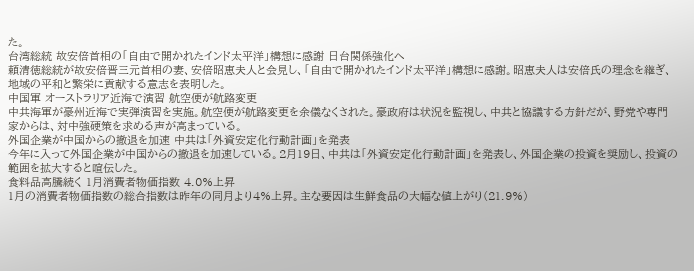た。
台湾総統 故安倍首相の「自由で開かれたインド太平洋」構想に感謝 日台関係強化へ
頼清徳総統が故安倍晋三元首相の妻、安倍昭恵夫人と会見し、「自由で開かれたインド太平洋」構想に感謝。昭恵夫人は安倍氏の理念を継ぎ、地域の平和と繁栄に貢献する意志を表明した。
中国軍 オーストラリア近海で演習 航空便が航路変更
中共海軍が豪州近海で実弾演習を実施。航空便が航路変更を余儀なくされた。豪政府は状況を監視し、中共と協議する方針だが、野党や専門家からは、対中強硬策を求める声が高まっている。
外国企業が中国からの撤退を加速 中共は「外資安定化行動計画」を発表
今年に入って外国企業が中国からの撤退を加速している。2月19日、中共は「外資安定化行動計画」を発表し、外国企業の投資を奨励し、投資の範囲を拡大すると喧伝した。
食料品高騰続く 1月消費者物価指数 4.0%上昇
1月の消費者物価指数の総合指数は昨年の同月より4%上昇。主な要因は生鮮食品の大幅な値上がり(21.9%)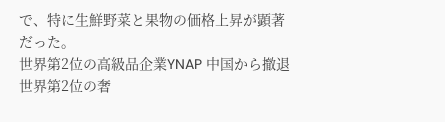で、特に生鮮野菜と果物の価格上昇が顕著だった。
世界第2位の高級品企業YNAP 中国から撤退
世界第2位の奢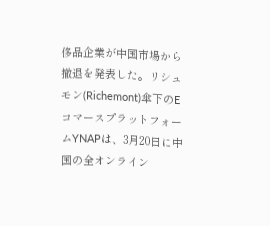侈品企業が中国市場から撤退を発表した。リシュモン(Richemont)傘下のEコマースプラットフォームYNAPは、3月20日に中国の全オンライン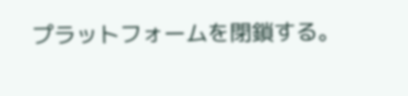プラットフォームを閉鎖する。